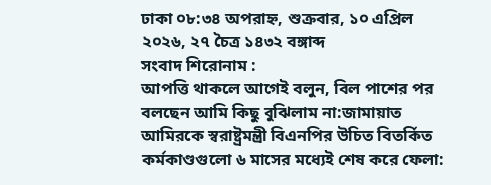ঢাকা ০৮:৩৪ অপরাহ্ন, শুক্রবার, ১০ এপ্রিল ২০২৬, ২৭ চৈত্র ১৪৩২ বঙ্গাব্দ
সংবাদ শিরোনাম :
আপত্তি থাকলে আগেই বলুন, বিল পাশের পর বলছেন আমি কিছু বুঝিলাম না:জামায়াত আমিরকে স্বরাষ্ট্রমন্ত্রী বিএনপির উচিত বিতর্কিত কর্মকাণ্ডগুলো ৬ মাসের মধ্যেই শেষ করে ফেলা: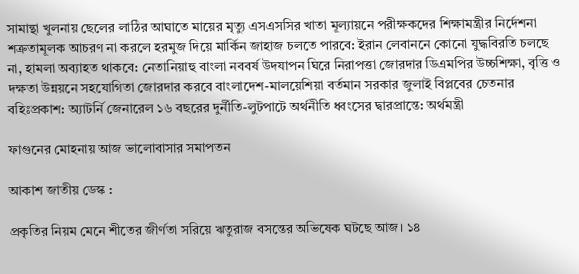সামান্থা খুলনায় ছেলের লাঠির আঘাতে মায়ের মৃত্যু এসএসসির খাতা মূল্যায়নে পরীক্ষকদের শিক্ষামন্ত্রীর নির্দেশনা শত্রুতামূলক আচরণ না করলে হরমুজ দিয়ে মার্কিন জাহাজ চলতে পারবে: ইরান লেবাননে কোনো যুদ্ধবিরতি চলছে না, হামলা অব্যাহত থাকবে: নেতানিয়াহু বাংলা নববর্ষ উদযাপন ঘিরে নিরাপত্তা জোরদার ডিএমপির উচ্চশিক্ষা, বৃত্তি ও দক্ষতা উন্নয়নে সহযোগিতা জোরদার করবে বাংলাদেশ-মালয়েশিয়া বর্তমান সরকার জুলাই বিপ্লবের চেতনার বহিঃপ্রকাশ: অ্যাটর্নি জেনারেল ১৬ বছরের দুর্নীতি-লুটপাটে অর্থনীতি ধ্বংসের দ্বারপ্রান্তে: অর্থমন্ত্রী

ফাগুনের মোহনায় আজ ভালোবাসার সমাপতন

আকাশ জাতীয় ডেস্ক :

প্রকৃতির নিয়ম মেনে শীতের জীর্ণতা সরিয়ে ঋতুরাজ বসন্তের অভিষেক ঘটছে আজ। ১৪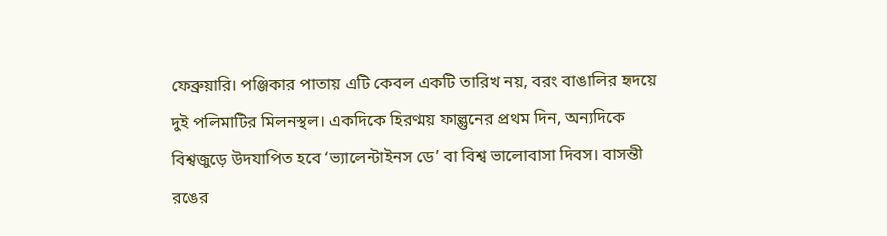ফেব্রুয়ারি। পঞ্জিকার পাতায় এটি কেবল একটি তারিখ নয়, বরং বাঙালির হৃদয়ে দুই পলিমাটির মিলনস্থল। একদিকে হিরণ্ময় ফাল্গুনের প্রথম দিন, অন্যদিকে বিশ্বজুড়ে উদযাপিত হবে ‘ভ্যালেন্টাইনস ডে’ বা বিশ্ব ভালোবাসা দিবস। বাসন্তী রঙের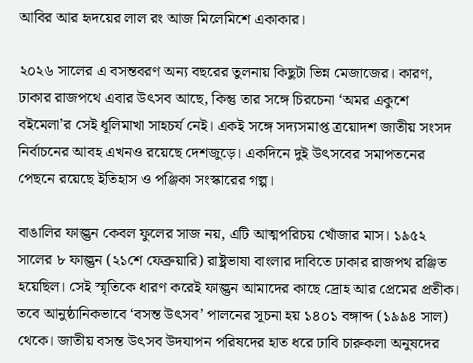আবির আর হৃদয়ের লাল রং আজ মিলেমিশে একাকার।

২০২৬ সালের এ বসন্তবরণ অন্য বছরের তুলনায় কিছুটা ভিন্ন মেজাজের। কারণ, ঢাকার রাজপথে এবার উৎসব আছে, কিন্তু তার সঙ্গে চিরচেনা ‘অমর একুশে বইমেলা’র সেই ধূলিমাখা সাহচর্য নেই। একই সঙ্গে সদ্যসমাপ্ত ত্রয়োদশ জাতীয় সংসদ নির্বাচনের আবহ এখনও রয়েছে দেশজুড়ে। একদিনে দুই উৎসবের সমাপতনের পেছনে রয়েছে ইতিহাস ও পঞ্জিকা সংস্কারের গল্প।

বাঙালির ফাল্গুন কেবল ফুলের সাজ নয়, এটি আত্মপরিচয় খোঁজার মাস। ১৯৫২ সালের ৮ ফাল্গুন (২১শে ফেব্রুয়ারি) রাষ্ট্রভাষা বাংলার দাবিতে ঢাকার রাজপথ রঞ্জিত হয়েছিল। সেই স্মৃতিকে ধারণ করেই ফাল্গুন আমাদের কাছে দ্রোহ আর প্রেমের প্রতীক। তবে আনুষ্ঠানিকভাবে ‘বসন্ত উৎসব’ পালনের সূচনা হয় ১৪০১ বঙ্গাব্দ (১৯৯৪ সাল) থেকে। জাতীয় বসন্ত উৎসব উদযাপন পরিষদের হাত ধরে ঢাবি চারুকলা অনুষদের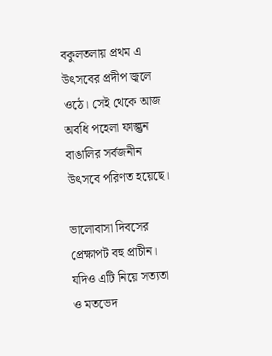বকুলতলায় প্রথম এ উৎসবের প্রদীপ জ্বলে ওঠে। সেই থেকে আজ অবধি পহেলা ফাল্গুন বাঙালির সর্বজনীন উৎসবে পরিণত হয়েছে।

ভালোবাসা দিবসের প্রেক্ষাপট বহু প্রাচীন। যদিও এটি নিয়ে সত্যতা ও মতভেদ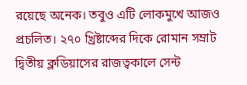রয়েছে অনেক। তবুও এটি লোকমুখে আজও প্রচলিত। ২৭০ খ্রিষ্টাব্দের দিকে রোমান সম্রাট দ্বিতীয় ক্লডিয়াসের রাজত্বকালে সেন্ট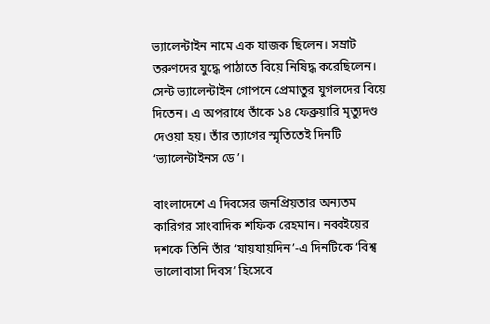ভ্যালেন্টাইন নামে এক যাজক ছিলেন। সম্রাট তরুণদের যুদ্ধে পাঠাতে বিয়ে নিষিদ্ধ করেছিলেন। সেন্ট ভ্যালেন্টাইন গোপনে প্রেমাতুর যুগলদের বিয়ে দিতেন। এ অপরাধে তাঁকে ১৪ ফেব্রুয়ারি মৃত্যুদণ্ড দেওয়া হয়। তাঁর ত্যাগের স্মৃতিতেই দিনটি ‘ভ্যালেন্টাইনস ডে’।

বাংলাদেশে এ দিবসের জনপ্রিয়তার অন্যতম কারিগর সাংবাদিক শফিক রেহমান। নব্বইয়ের দশকে তিনি তাঁর ‘যায়যায়দিন’-এ দিনটিকে ‘বিশ্ব ভালোবাসা দিবস’ হিসেবে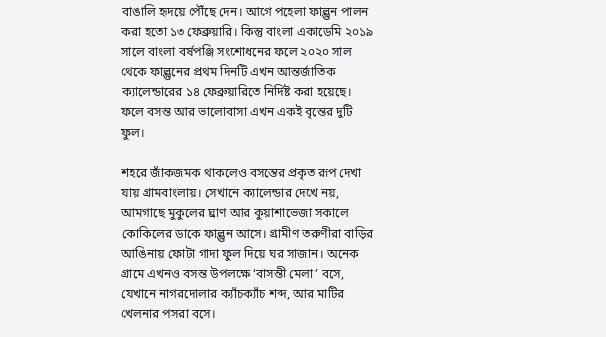বাঙালি হৃদয়ে পৌঁছে দেন। আগে পহেলা ফাল্গুন পালন করা হতো ১৩ ফেব্রুয়ারি। কিন্তু বাংলা একাডেমি ২০১৯ সালে বাংলা বর্ষপঞ্জি সংশোধনের ফলে ২০২০ সাল থেকে ফাল্গুনের প্রথম দিনটি এখন আন্তর্জাতিক ক্যালেন্ডারের ১৪ ফেব্রুয়ারিতে নির্দিষ্ট করা হয়েছে। ফলে বসন্ত আর ভালোবাসা এখন একই বৃন্তের দুটি ফুল।

শহরে জাঁকজমক থাকলেও বসন্তের প্রকৃত রূপ দেখা যায় গ্রামবাংলায়। সেখানে ক্যালেন্ডার দেখে নয়, আমগাছে মুকুলের ঘ্রাণ আর কুয়াশাভেজা সকালে কোকিলের ডাকে ফাল্গুন আসে। গ্রামীণ তরুণীরা বাড়ির আঙিনায় ফোটা গাদা ফুল দিয়ে ঘর সাজান। অনেক গ্রামে এখনও বসন্ত উপলক্ষে ‘বাসন্তী মেলা’ বসে, যেখানে নাগরদোলার ক্যাঁচক্যাঁচ শব্দ, আর মাটির খেলনার পসরা বসে।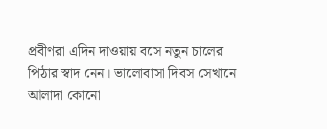প্রবীণরা এদিন দাওয়ায় বসে নতুন চালের পিঠার স্বাদ নেন। ভালোবাসা দিবস সেখানে আলাদা কোনো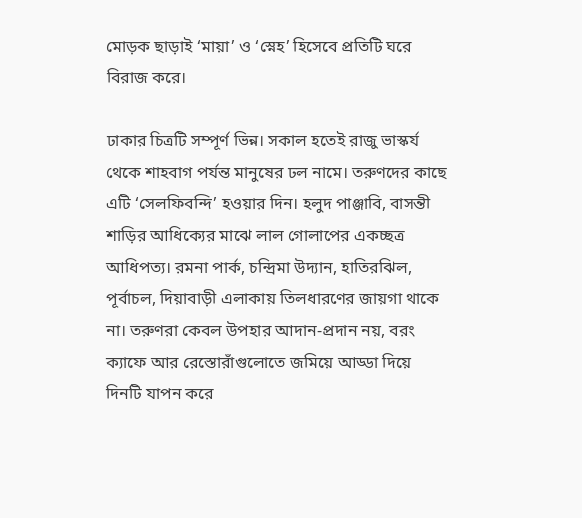মোড়ক ছাড়াই ‘মায়া’ ও ‘স্নেহ’ হিসেবে প্রতিটি ঘরে বিরাজ করে।

ঢাকার চিত্রটি সম্পূর্ণ ভিন্ন। সকাল হতেই রাজু ভাস্কর্য থেকে শাহবাগ পর্যন্ত মানুষের ঢল নামে। তরুণদের কাছে এটি ‘সেলফিবন্দি’ হওয়ার দিন। হলুদ পাঞ্জাবি, বাসন্তী শাড়ির আধিক্যের মাঝে লাল গোলাপের একচ্ছত্র আধিপত্য। রমনা পার্ক, চন্দ্রিমা উদ্যান, হাতিরঝিল, পূর্বাচল, দিয়াবাড়ী এলাকায় তিলধারণের জায়গা থাকে না। তরুণরা কেবল উপহার আদান-প্রদান নয়, বরং ক্যাফে আর রেস্তোরাঁগুলোতে জমিয়ে আড্ডা দিয়ে দিনটি যাপন করে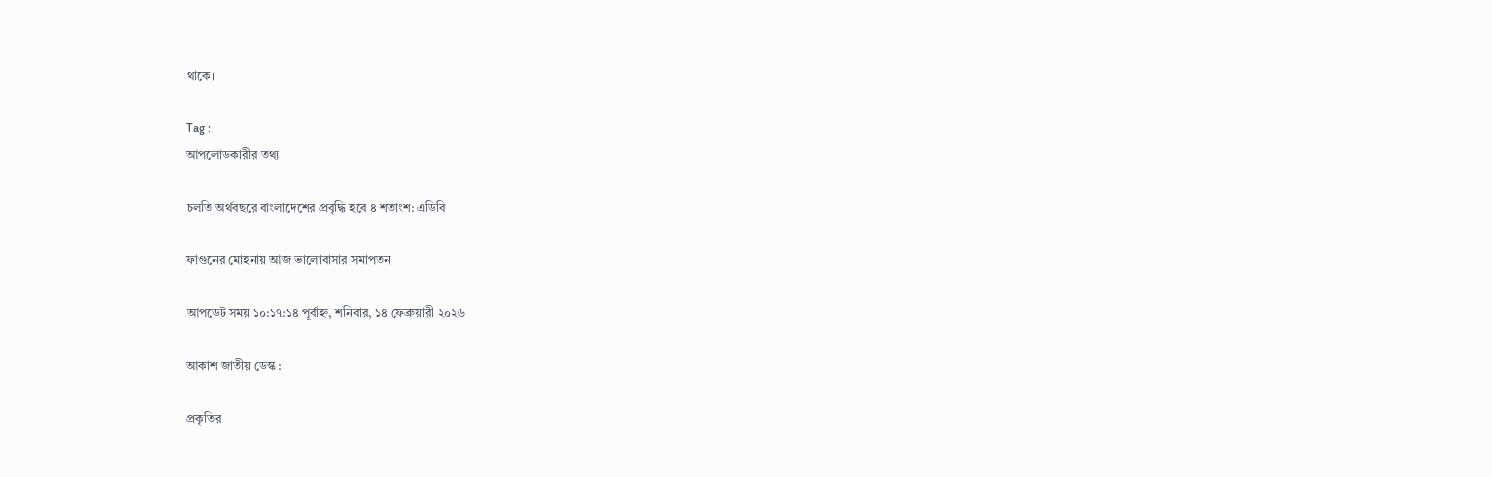থাকে।

Tag :
আপলোডকারীর তথ্য

চলতি অর্থবছরে বাংলাদেশের প্রবৃদ্ধি হবে ৪ শতাংশ: এডিবি

ফাগুনের মোহনায় আজ ভালোবাসার সমাপতন

আপডেট সময় ১০:১৭:১৪ পূর্বাহ্ন, শনিবার, ১৪ ফেব্রুয়ারী ২০২৬

আকাশ জাতীয় ডেস্ক :

প্রকৃতির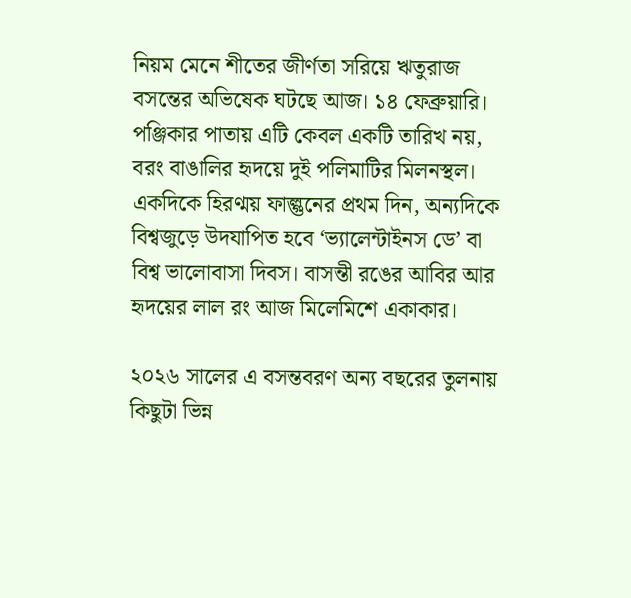নিয়ম মেনে শীতের জীর্ণতা সরিয়ে ঋতুরাজ বসন্তের অভিষেক ঘটছে আজ। ১৪ ফেব্রুয়ারি। পঞ্জিকার পাতায় এটি কেবল একটি তারিখ নয়, বরং বাঙালির হৃদয়ে দুই পলিমাটির মিলনস্থল। একদিকে হিরণ্ময় ফাল্গুনের প্রথম দিন, অন্যদিকে বিশ্বজুড়ে উদযাপিত হবে ‘ভ্যালেন্টাইনস ডে’ বা বিশ্ব ভালোবাসা দিবস। বাসন্তী রঙের আবির আর হৃদয়ের লাল রং আজ মিলেমিশে একাকার।

২০২৬ সালের এ বসন্তবরণ অন্য বছরের তুলনায় কিছুটা ভিন্ন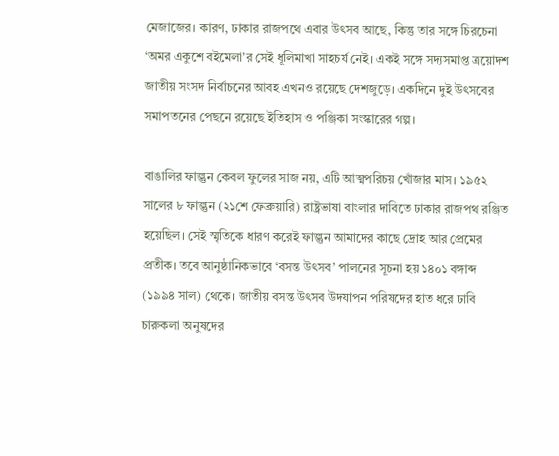মেজাজের। কারণ, ঢাকার রাজপথে এবার উৎসব আছে, কিন্তু তার সঙ্গে চিরচেনা ‘অমর একুশে বইমেলা’র সেই ধূলিমাখা সাহচর্য নেই। একই সঙ্গে সদ্যসমাপ্ত ত্রয়োদশ জাতীয় সংসদ নির্বাচনের আবহ এখনও রয়েছে দেশজুড়ে। একদিনে দুই উৎসবের সমাপতনের পেছনে রয়েছে ইতিহাস ও পঞ্জিকা সংস্কারের গল্প।

বাঙালির ফাল্গুন কেবল ফুলের সাজ নয়, এটি আত্মপরিচয় খোঁজার মাস। ১৯৫২ সালের ৮ ফাল্গুন (২১শে ফেব্রুয়ারি) রাষ্ট্রভাষা বাংলার দাবিতে ঢাকার রাজপথ রঞ্জিত হয়েছিল। সেই স্মৃতিকে ধারণ করেই ফাল্গুন আমাদের কাছে দ্রোহ আর প্রেমের প্রতীক। তবে আনুষ্ঠানিকভাবে ‘বসন্ত উৎসব’ পালনের সূচনা হয় ১৪০১ বঙ্গাব্দ (১৯৯৪ সাল) থেকে। জাতীয় বসন্ত উৎসব উদযাপন পরিষদের হাত ধরে ঢাবি চারুকলা অনুষদের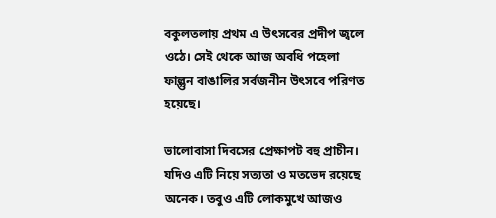বকুলতলায় প্রথম এ উৎসবের প্রদীপ জ্বলে ওঠে। সেই থেকে আজ অবধি পহেলা ফাল্গুন বাঙালির সর্বজনীন উৎসবে পরিণত হয়েছে।

ভালোবাসা দিবসের প্রেক্ষাপট বহু প্রাচীন। যদিও এটি নিয়ে সত্যতা ও মতভেদ রয়েছে অনেক। তবুও এটি লোকমুখে আজও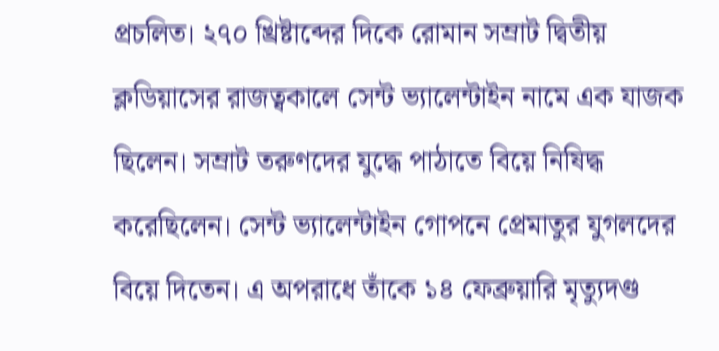প্রচলিত। ২৭০ খ্রিষ্টাব্দের দিকে রোমান সম্রাট দ্বিতীয় ক্লডিয়াসের রাজত্বকালে সেন্ট ভ্যালেন্টাইন নামে এক যাজক ছিলেন। সম্রাট তরুণদের যুদ্ধে পাঠাতে বিয়ে নিষিদ্ধ করেছিলেন। সেন্ট ভ্যালেন্টাইন গোপনে প্রেমাতুর যুগলদের বিয়ে দিতেন। এ অপরাধে তাঁকে ১৪ ফেব্রুয়ারি মৃত্যুদণ্ড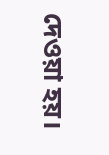দেওয়া হয়।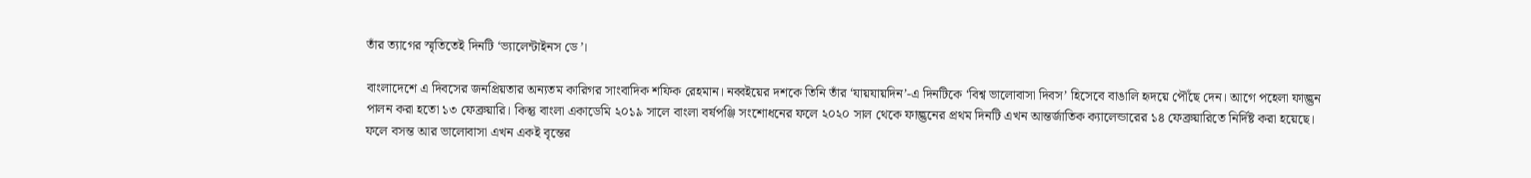তাঁর ত্যাগের স্মৃতিতেই দিনটি ‘ভ্যালেন্টাইনস ডে’।

বাংলাদেশে এ দিবসের জনপ্রিয়তার অন্যতম কারিগর সাংবাদিক শফিক রেহমান। নব্বইয়ের দশকে তিনি তাঁর ‘যায়যায়দিন’-এ দিনটিকে ‘বিশ্ব ভালোবাসা দিবস’ হিসেবে বাঙালি হৃদয়ে পৌঁছে দেন। আগে পহেলা ফাল্গুন পালন করা হতো ১৩ ফেব্রুয়ারি। কিন্তু বাংলা একাডেমি ২০১৯ সালে বাংলা বর্ষপঞ্জি সংশোধনের ফলে ২০২০ সাল থেকে ফাল্গুনের প্রথম দিনটি এখন আন্তর্জাতিক ক্যালেন্ডারের ১৪ ফেব্রুয়ারিতে নির্দিষ্ট করা হয়েছে। ফলে বসন্ত আর ভালোবাসা এখন একই বৃন্তের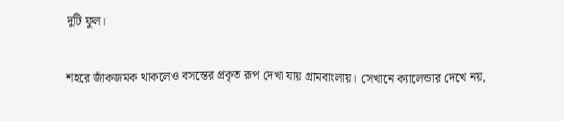দুটি ফুল।

শহরে জাঁকজমক থাকলেও বসন্তের প্রকৃত রূপ দেখা যায় গ্রামবাংলায়। সেখানে ক্যালেন্ডার দেখে নয়,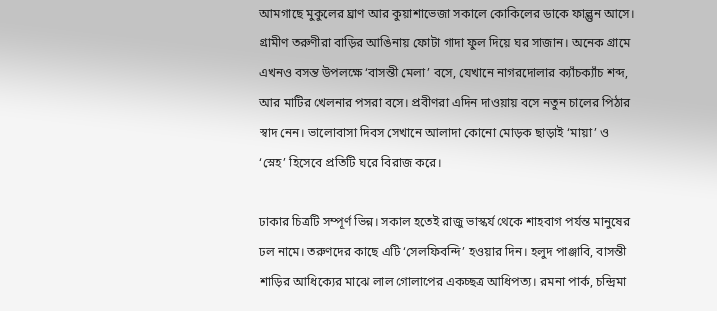আমগাছে মুকুলের ঘ্রাণ আর কুয়াশাভেজা সকালে কোকিলের ডাকে ফাল্গুন আসে। গ্রামীণ তরুণীরা বাড়ির আঙিনায় ফোটা গাদা ফুল দিয়ে ঘর সাজান। অনেক গ্রামে এখনও বসন্ত উপলক্ষে ‘বাসন্তী মেলা’ বসে, যেখানে নাগরদোলার ক্যাঁচক্যাঁচ শব্দ, আর মাটির খেলনার পসরা বসে। প্রবীণরা এদিন দাওয়ায় বসে নতুন চালের পিঠার স্বাদ নেন। ভালোবাসা দিবস সেখানে আলাদা কোনো মোড়ক ছাড়াই ‘মায়া’ ও ‘স্নেহ’ হিসেবে প্রতিটি ঘরে বিরাজ করে।

ঢাকার চিত্রটি সম্পূর্ণ ভিন্ন। সকাল হতেই রাজু ভাস্কর্য থেকে শাহবাগ পর্যন্ত মানুষের ঢল নামে। তরুণদের কাছে এটি ‘সেলফিবন্দি’ হওয়ার দিন। হলুদ পাঞ্জাবি, বাসন্তী শাড়ির আধিক্যের মাঝে লাল গোলাপের একচ্ছত্র আধিপত্য। রমনা পার্ক, চন্দ্রিমা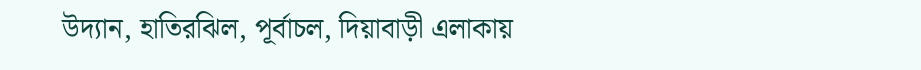উদ্যান, হাতিরঝিল, পূর্বাচল, দিয়াবাড়ী এলাকায়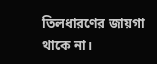তিলধারণের জায়গা থাকে না।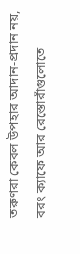তরুণরা কেবল উপহার আদান-প্রদান নয়, বরং ক্যাফে আর রেস্তোরাঁগুলোতে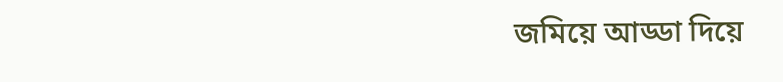জমিয়ে আড্ডা দিয়ে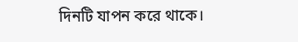দিনটি যাপন করে থাকে।